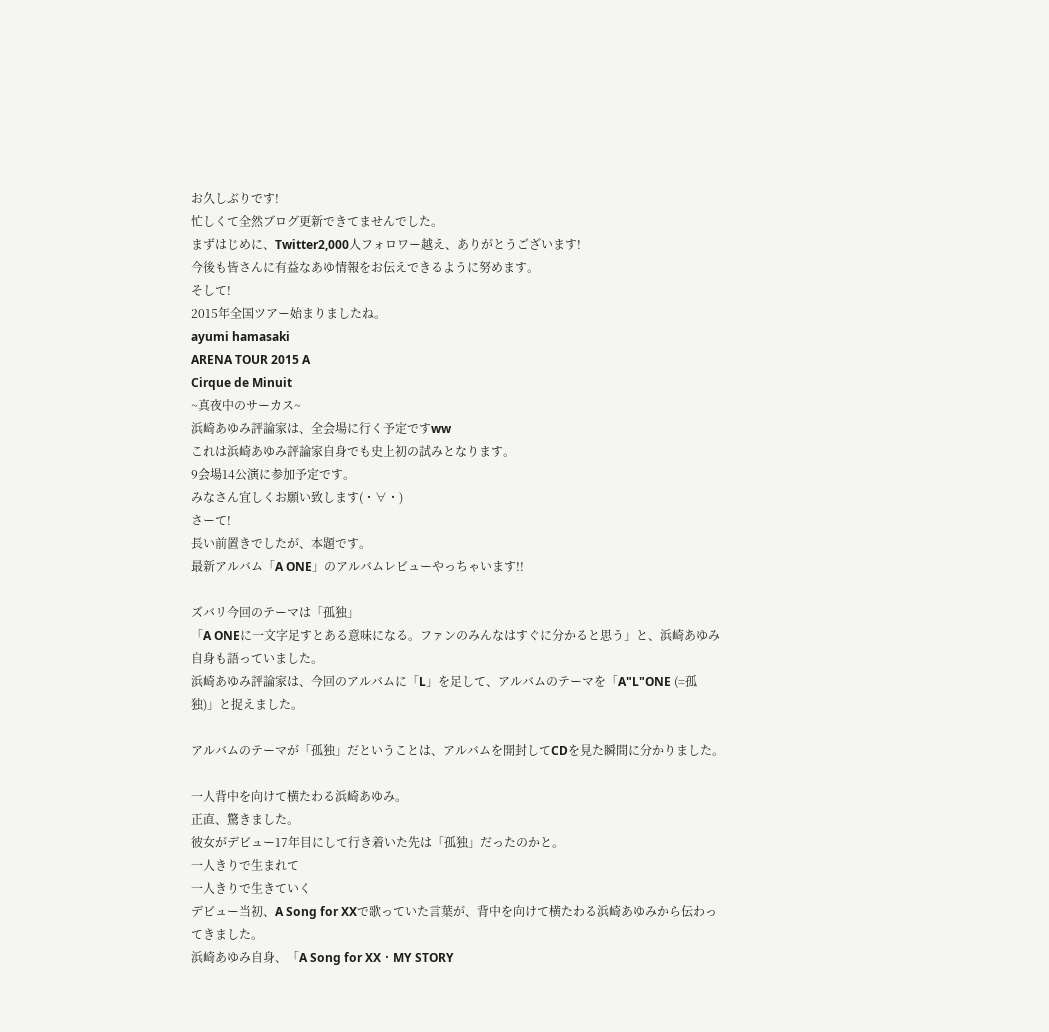お久しぶりです!
忙しくて全然ブログ更新できてませんでした。
まずはじめに、Twitter2,000人フォロワー越え、ありがとうございます!
今後も皆さんに有益なあゆ情報をお伝えできるように努めます。
そして!
2015年全国ツアー始まりましたね。
ayumi hamasaki
ARENA TOUR 2015 A
Cirque de Minuit
~真夜中のサーカス~
浜崎あゆみ評論家は、全会場に行く予定ですww
これは浜崎あゆみ評論家自身でも史上初の試みとなります。
9会場14公演に参加予定です。
みなさん宜しくお願い致します(・∀・)
さーて!
長い前置きでしたが、本題です。
最新アルバム「A ONE」のアルバムレビューやっちゃいます!!

ズバリ今回のテーマは「孤独」
「A ONEに一文字足すとある意味になる。ファンのみんなはすぐに分かると思う」と、浜崎あゆみ自身も語っていました。
浜崎あゆみ評論家は、今回のアルバムに「L」を足して、アルバムのテーマを「A"L"ONE (=孤独)」と捉えました。

アルバムのテーマが「孤独」だということは、アルバムを開封してCDを見た瞬間に分かりました。

一人背中を向けて横たわる浜崎あゆみ。
正直、驚きました。
彼女がデビュー17年目にして行き着いた先は「孤独」だったのかと。
一人きりで生まれて
一人きりで生きていく
デビュー当初、A Song for XXで歌っていた言葉が、背中を向けて横たわる浜崎あゆみから伝わってきました。
浜崎あゆみ自身、「A Song for XX・MY STORY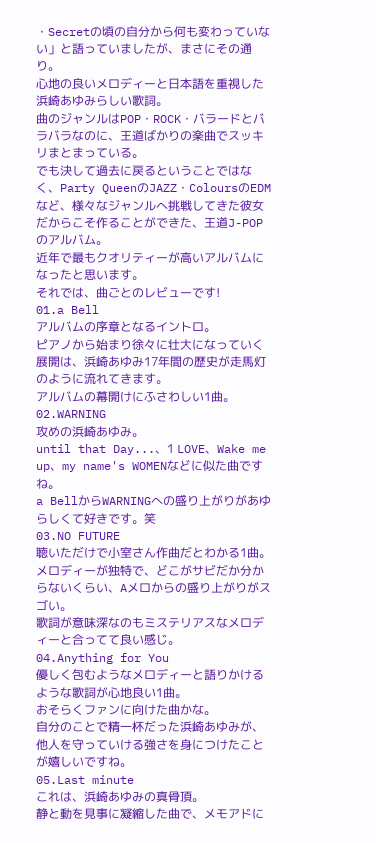・Secretの頃の自分から何も変わっていない」と語っていましたが、まさにその通り。
心地の良いメロディーと日本語を重視した浜崎あゆみらしい歌詞。
曲のジャンルはPOP・ROCK・バラードとバラバラなのに、王道ばかりの楽曲でスッキリまとまっている。
でも決して過去に戻るということではなく、Party QueenのJAZZ・ColoursのEDMなど、様々なジャンルへ挑戦してきた彼女だからこそ作ることができた、王道J-POPのアルバム。
近年で最もクオリティーが高いアルバムになったと思います。
それでは、曲ごとのレビューです!
01.a Bell
アルバムの序章となるイントロ。
ピアノから始まり徐々に壮大になっていく展開は、浜崎あゆみ17年間の歴史が走馬灯のように流れてきます。
アルバムの幕開けにふさわしい1曲。
02.WARNING
攻めの浜崎あゆみ。
until that Day...、1 LOVE、Wake me up、my name's WOMENなどに似た曲ですね。
a BellからWARNINGへの盛り上がりがあゆらしくて好きです。笑
03.NO FUTURE
聴いただけで小室さん作曲だとわかる1曲。メロディーが独特で、どこがサビだか分からないくらい、Aメロからの盛り上がりがスゴい。
歌詞が意味深なのもミステリアスなメロディーと合ってて良い感じ。
04.Anything for You
優しく包むようなメロディーと語りかけるような歌詞が心地良い1曲。
おそらくファンに向けた曲かな。
自分のことで精一杯だった浜崎あゆみが、他人を守っていける強さを身につけたことが嬉しいですね。
05.Last minute
これは、浜崎あゆみの真骨頂。
静と動を見事に凝縮した曲で、メモアドに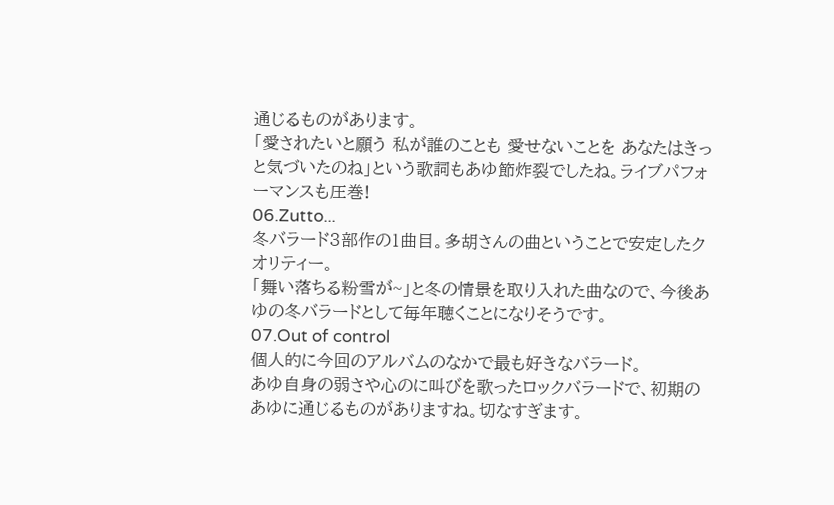通じるものがあります。
「愛されたいと願う 私が誰のことも 愛せないことを あなたはきっと気づいたのね」という歌詞もあゆ節炸裂でしたね。ライブパフォーマンスも圧巻!
06.Zutto...
冬バラード3部作の1曲目。多胡さんの曲ということで安定したクオリティー。
「舞い落ちる粉雪が~」と冬の情景を取り入れた曲なので、今後あゆの冬バラードとして毎年聴くことになりそうです。
07.Out of control
個人的に今回のアルバムのなかで最も好きなバラード。
あゆ自身の弱さや心のに叫びを歌ったロックバラードで、初期のあゆに通じるものがありますね。切なすぎます。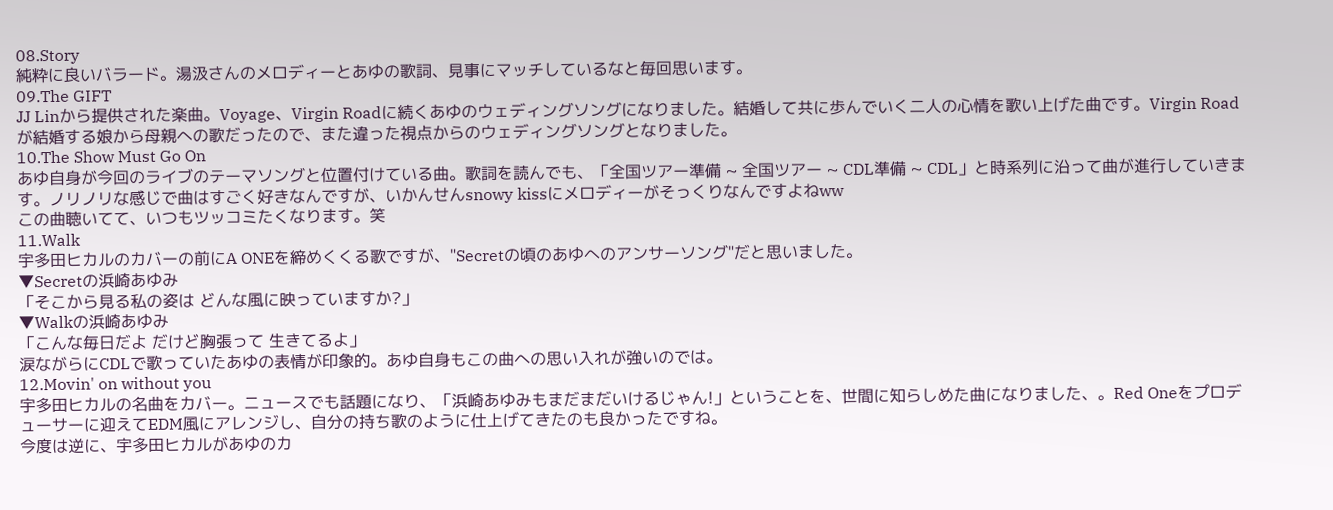08.Story
純粋に良いバラード。湯汲さんのメロディーとあゆの歌詞、見事にマッチしているなと毎回思います。
09.The GIFT
JJ Linから提供された楽曲。Voyage、Virgin Roadに続くあゆのウェディングソングになりました。結婚して共に歩んでいく二人の心情を歌い上げた曲です。Virgin Roadが結婚する娘から母親への歌だったので、また違った視点からのウェディングソングとなりました。
10.The Show Must Go On
あゆ自身が今回のライブのテーマソングと位置付けている曲。歌詞を読んでも、「全国ツアー準備 ~ 全国ツアー ~ CDL準備 ~ CDL」と時系列に沿って曲が進行していきます。ノリノリな感じで曲はすごく好きなんですが、いかんせんsnowy kissにメロディーがそっくりなんですよねww
この曲聴いてて、いつもツッコミたくなります。笑
11.Walk
宇多田ヒカルのカバーの前にA ONEを締めくくる歌ですが、"Secretの頃のあゆへのアンサーソング"だと思いました。
▼Secretの浜崎あゆみ
「そこから見る私の姿は どんな風に映っていますか?」
▼Walkの浜崎あゆみ
「こんな毎日だよ だけど胸張って 生きてるよ」
涙ながらにCDLで歌っていたあゆの表情が印象的。あゆ自身もこの曲への思い入れが強いのでは。
12.Movin' on without you
宇多田ヒカルの名曲をカバー。ニュースでも話題になり、「浜崎あゆみもまだまだいけるじゃん!」ということを、世間に知らしめた曲になりました、。Red Oneをプロデューサーに迎えてEDM風にアレンジし、自分の持ち歌のように仕上げてきたのも良かったですね。
今度は逆に、宇多田ヒカルがあゆのカ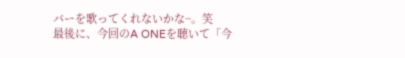バーを歌ってくれないかな~。笑
最後に、今回のA ONEを聴いて「今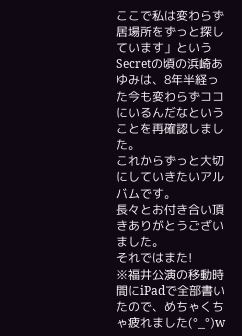ここで私は変わらず 居場所をずっと探しています」というSecretの頃の浜崎あゆみは、8年半経った今も変わらずココにいるんだなということを再確認しました。
これからずっと大切にしていきたいアルバムです。
長々とお付き合い頂きありがとうございました。
それではまた!
※福井公演の移動時間にiPadで全部書いたので、めちゃくちゃ疲れました(°_°)w